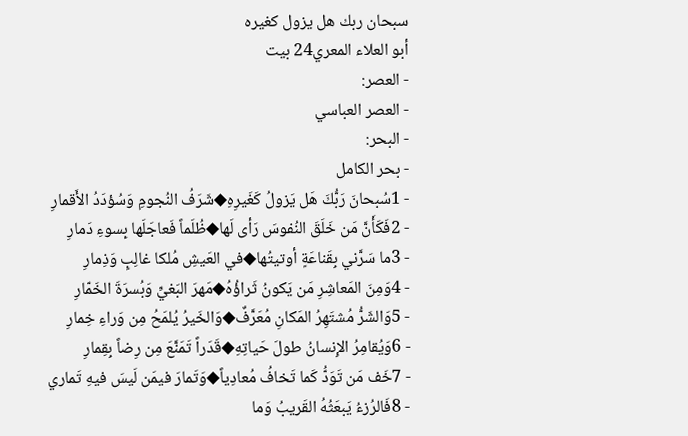سبحان ربك هل يزول كغيره
أبو العلاء المعري24 بيت
- العصر:
- العصر العباسي
- البحر:
- بحر الكامل
- 1سُبحانَ رَبُّكَ هَل يَزولُ كَغَيرِهِ◆شَرَفُ النُجومِ وَسُؤدَدُ الأَقمارِ
- 2فَكَأَنَّ مَن خَلَقَ النُفوسَ رَأى لَها◆ظُلَماً فَعاجَلَها بِسوءِ دَمارِ
- 3ما سَرَّني بِقَناعَةٍ أوتيتُها◆في العَيشِ مُلكا غالِبٍ وَذِمارِ
- 4وَمِنَ المَعاشِرِ مَن يَكونُ ثَراؤُهُ◆مَهرَ البَغيِّ وَبُسرَةَ الخَمّارِ
- 5وَالشَرُّ مُشتَهِرُ المَكانِ مُعَرَّفٌ◆وَالخَيرُ يُلمَحُ مِن وَراءِ خِمارِ
- 6وَيُقامِرُ الإِنسانُ طولَ حَياتِهِ◆قَدَراً تَمَنَّعَ مِن رِضاً بِقِمارِ
- 7خَف مَن تَوَدُّ كَما تَخافُ مُعادِياً◆وَتَمارَ فيمَن لَيسَ فيهِ تَماري
- 8فَالرُزءُ يَبعَثُهُ القَريبُ وَما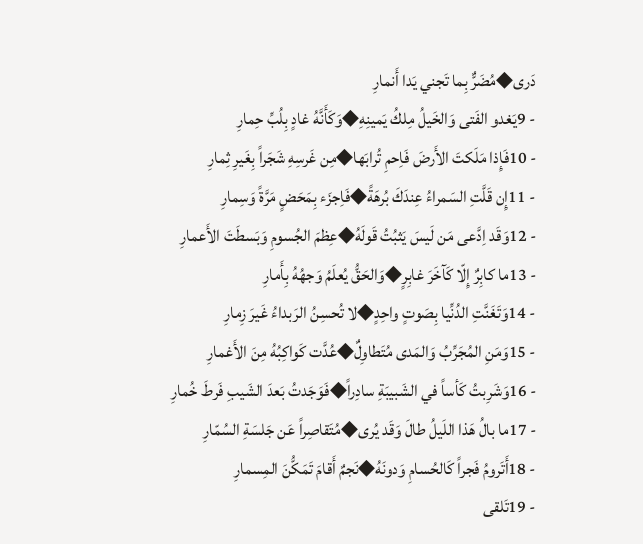دَرى◆مُضَرٌّ بِما تَجني يَدا أَنمارِ
- 9يَغدو الفَتى وَالخَيلُ مِلكُ يَمينِهِ◆وَكَأَنَّهُ غادٍ بِلُبِّ حِمارِ
- 10فَإِذا مَلَكتَ الأَرضَ فَاِحمِ تُرابَها◆مِن غَرسِهِ شَجَراً بِغَيرِ ثِمارِ
- 11إِن قَلَّتِ السَمراءُ عِندَكَ بُرهَةً◆فَاِجزَء بِمَحَضٍ مَرَّةً وَسِمارِ
- 12وَقَد اِدَّعى مَن لَيسَ يَثبُتُ قَولَهُ◆عِظمَ الجُسومِ وَبَسطَتَ الأَعمارِ
- 13ما كابِرٌ إِلّا كَآخَرَ غابِرٍ◆وَالحَقُّ يُعلَمُ وَجهُهُ بِأَمارِ
- 14وَتَغَنَّتِ الدُنِّيا بِصَوتٍ واحِدٍ◆لا تُحسِنُ الرَبداءُ غَيرَ زِمارِ
- 15وَمَنِ المُجَرِّبُ وَالمَدى مُتَطاوِلٌ◆عُدَّت كَواكِبُهُ مِنَ الأَغمارِ
- 16وَشَرِبتُ كَأساً في الشَبيبَةِ سادِراً◆فَوَجَدتُ بَعدَ الشَيبِ فَرطَ خُمارِ
- 17ما بالُ هَذا اللَيلُ طالَ وَقَد يُرى◆مُتَقاصِراً عَن جَلسَةِ السُمّارِ
- 18أَتَرومُ فَجراً كَالحُسامِ وَدونَهُ◆نَجمٌ أَقامَ تَمَكُّنَ المِسمارِ
- 19تَلقى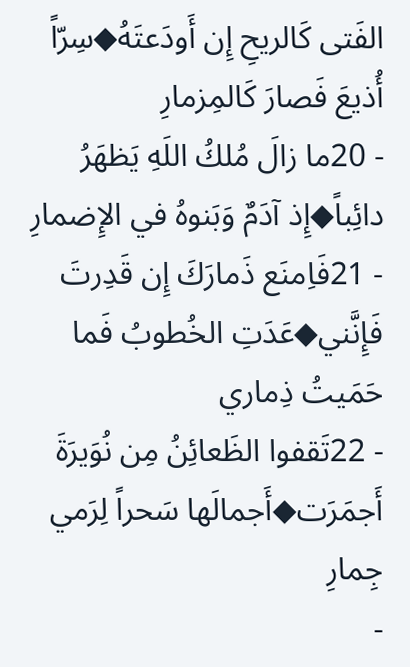الفَتى كَالريحِ إِن أَودَعتَهُ◆سِرّاً أُذيعَ فَصارَ كَالمِزمارِ
- 20ما زالَ مُلكُ اللَهِ يَظهَرُ دائِباً◆إِذ آدَمٌ وَبَنوهُ في الإِضمارِ
- 21فَاِمنَع ذَمارَكَ إِن قَدِرتَ فَإِنَّني◆عَدَتِ الخُطوبُ فَما حَمَيتُ ذِماري
- 22تَقفوا الظَعائِنُ مِن نُوَيرَةَ أَجمَرَت◆أَجمالَها سَحراً لِرَمي جِمارِ
-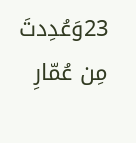23وَعُدِدتَ مِن عُمّارِ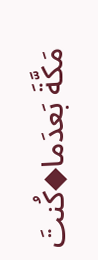مَكَّةَ بَعدَما◆كُنتَ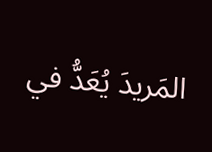المَريدَ يُعَدُّ في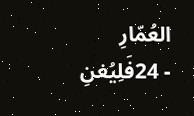العُمّارِ
- 24فَلِيُغنِ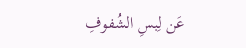عَن لِبسِ الشُفوفِ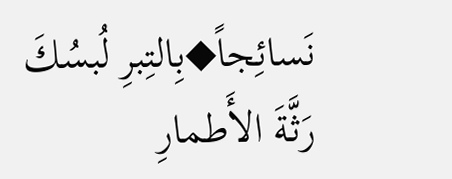نَسائِجاً◆بِالتِبرِ لُبسُكَ رَثَّةَ الأَطمارِ